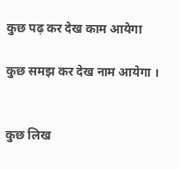कुछ पढ़ कर देख काम आयेगा

कुछ समझ कर देख नाम आयेगा ।


कुछ लिख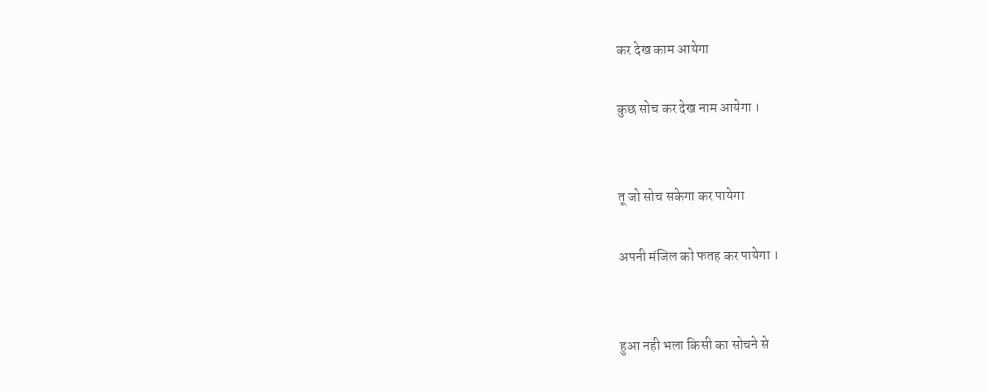कर देख काम आयेगा

कुछ सोच कर देख नाम आयेगा ।


तू जो सोच सकेगा कर पायेगा

अपनी मंजिल को फतह कर पायेगा ।


हुआ नही भला किसी का सोचने से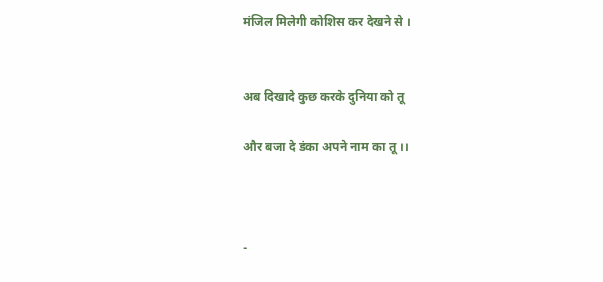मंजिल मिलेगी कोशिस कर देखने से ।


अब दिखादे कुछ करके दुनिया को तू

और बजा दे डंका अपने नाम का तू ।।



-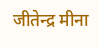जीतेन्द्र मीना